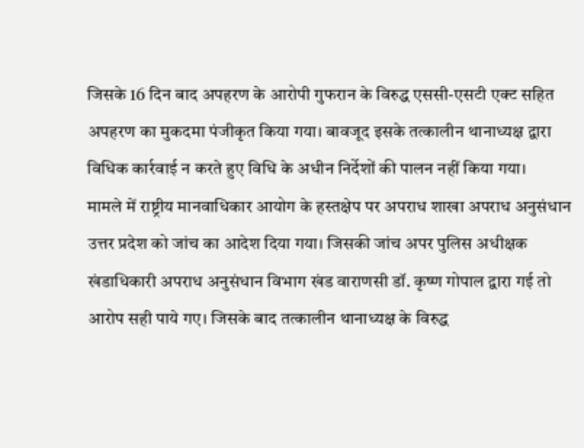जिसके 16 दिन बाद अपहरण के आरोपी गुफरान के विरुद्ध एससी-एसटी एक्ट सहित अपहरण का मुकदमा पंजीकृत किया गया। बावजूद इसके तत्कालीन थानाध्यक्ष द्वारा विधिक कार्रवाई न करते हुए विधि के अधीन निर्देशों की पालन नहीं किया गया।
मामले में राष्ट्रीय मानवाधिकार आयोग के हस्तक्षेप पर अपराध शाखा अपराध अनुसंधान उत्तर प्रदेश को जांच का आदेश दिया गया। जिसकी जांच अपर पुलिस अधीक्षक खंडाधिकारी अपराध अनुसंधान विभाग खंड वाराणसी डॉ. कृष्ण गोपाल द्वारा गई तो आरोप सही पाये गए। जिसके बाद तत्कालीन थानाध्यक्ष के विरुद्ध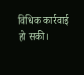विधिक कार्रवाई हो सकी।